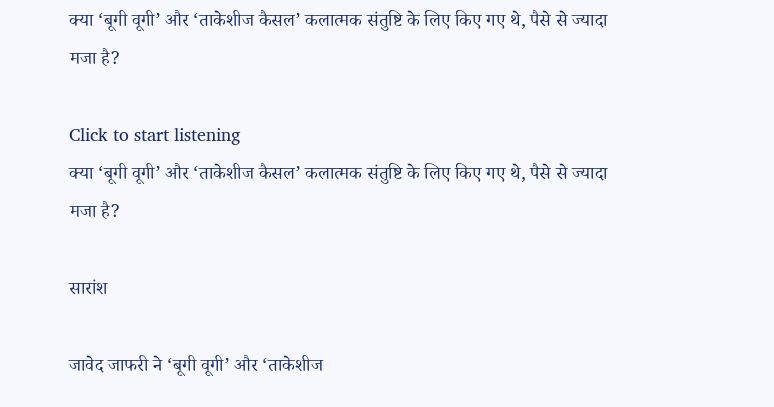क्या ‘बूगी वूगी’ और ‘ताकेशीज कैसल’ कलात्मक संतुष्टि के लिए किए गए थे, पैसे से ज्यादा मजा है?

Click to start listening
क्या ‘बूगी वूगी’ और ‘ताकेशीज कैसल’ कलात्मक संतुष्टि के लिए किए गए थे, पैसे से ज्यादा मजा है?

सारांश

जावेद जाफरी ने ‘बूगी वूगी’ और ‘ताकेशीज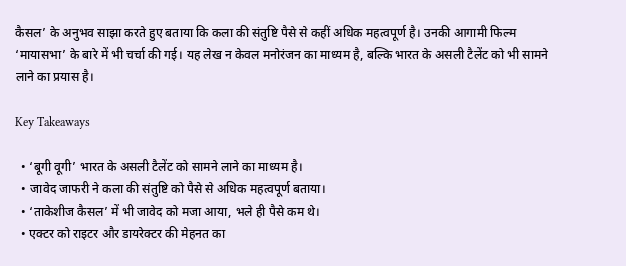कैसल’ के अनुभव साझा करते हुए बताया कि कला की संतुष्टि पैसे से कहीं अधिक महत्वपूर्ण है। उनकी आगामी फिल्म ‘मायासभा’ के बारे में भी चर्चा की गई। यह लेख न केवल मनोरंजन का माध्यम है, बल्कि भारत के असली टैलेंट को भी सामने लाने का प्रयास है।

Key Takeaways

  • ‘बूगी वूगी’ भारत के असली टैलेंट को सामने लाने का माध्यम है।
  • जावेद जाफरी ने कला की संतुष्टि को पैसे से अधिक महत्वपूर्ण बताया।
  • ‘ताकेशीज कैसल’ में भी जावेद को मजा आया, भले ही पैसे कम थे।
  • एक्टर को राइटर और डायरेक्टर की मेहनत का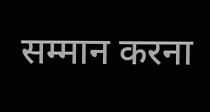सम्मान करना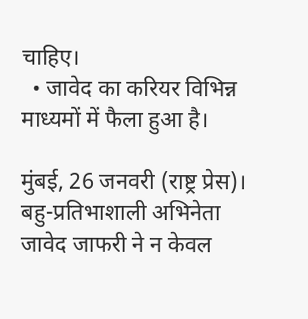चाहिए।
  • जावेद का करियर विभिन्न माध्यमों में फैला हुआ है।

मुंबई, 26 जनवरी (राष्ट्र प्रेस)। बहु-प्रतिभाशाली अभिनेता जावेद जाफरी ने न केवल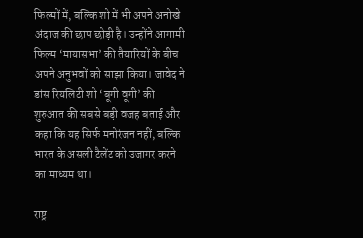फिल्मों में, बल्कि शो में भी अपने अनोखे अंदाज की छाप छोड़ी है। उन्होंने आगामी फिल्म ‘मायासभा’ की तैयारियों के बीच अपने अनुभवों को साझा किया। जावेद ने डांस रियलिटी शो ‘बूगी वूगी’ की शुरुआत की सबसे बड़ी वजह बताई और कहा कि यह सिर्फ मनोरंजन नहीं, बल्कि भारत के असली टैलेंट को उजागर करने का माध्यम था।

राष्ट्र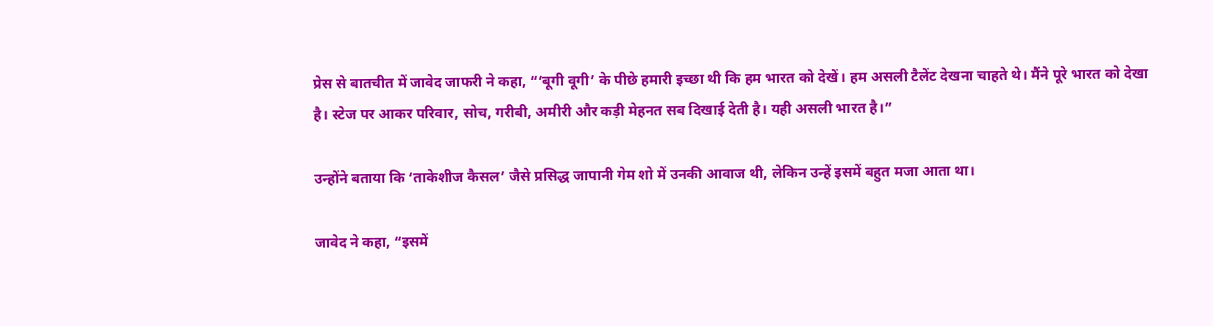प्रेस से बातचीत में जावेद जाफरी ने कहा, “‘बूगी वूगी’ के पीछे हमारी इच्छा थी कि हम भारत को देखें। हम असली टैलेंट देखना चाहते थे। मैंने पूरे भारत को देखा है। स्टेज पर आकर परिवार, सोच, गरीबी, अमीरी और कड़ी मेहनत सब दिखाई देती है। यही असली भारत है।”

उन्होंने बताया कि ‘ताकेशीज कैसल’ जैसे प्रसिद्ध जापानी गेम शो में उनकी आवाज थी, लेकिन उन्हें इसमें बहुत मजा आता था।

जावेद ने कहा, “इसमें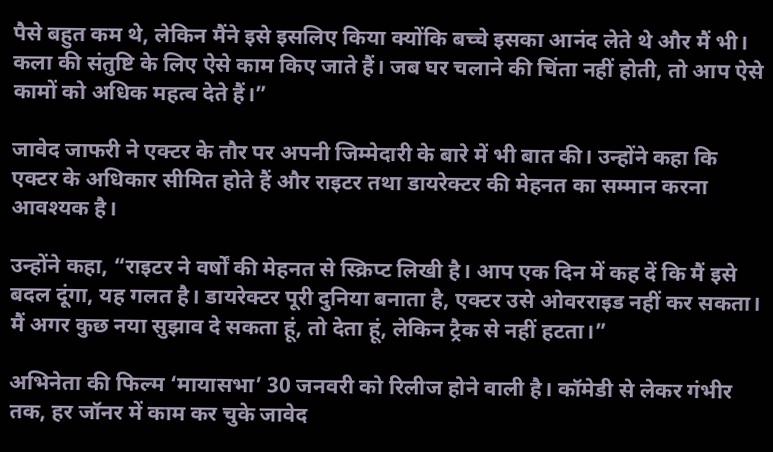पैसे बहुत कम थे, लेकिन मैंने इसे इसलिए किया क्योंकि बच्चे इसका आनंद लेते थे और मैं भी। कला की संतुष्टि के लिए ऐसे काम किए जाते हैं। जब घर चलाने की चिंता नहीं होती, तो आप ऐसे कामों को अधिक महत्व देते हैं।”

जावेद जाफरी ने एक्टर के तौर पर अपनी जिम्मेदारी के बारे में भी बात की। उन्होंने कहा कि एक्टर के अधिकार सीमित होते हैं और राइटर तथा डायरेक्टर की मेहनत का सम्मान करना आवश्यक है।

उन्होंने कहा, “राइटर ने वर्षों की मेहनत से स्क्रिप्ट लिखी है। आप एक दिन में कह दें कि मैं इसे बदल दूंगा, यह गलत है। डायरेक्टर पूरी दुनिया बनाता है, एक्टर उसे ओवरराइड नहीं कर सकता। मैं अगर कुछ नया सुझाव दे सकता हूं, तो देता हूं, लेकिन ट्रैक से नहीं हटता।”

अभिनेता की फिल्म ‘मायासभा’ 30 जनवरी को रिलीज होने वाली है। कॉमेडी से लेकर गंभीर तक, हर जॉनर में काम कर चुके जावेद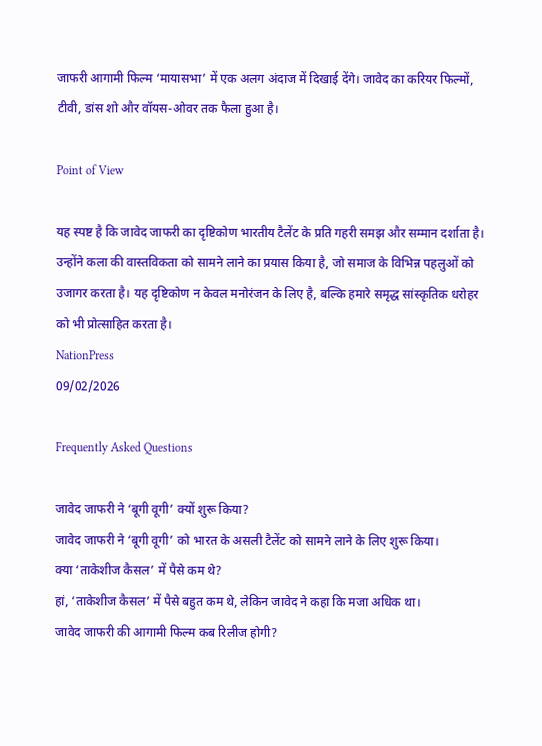जाफरी आगामी फिल्म ‘मायासभा’ में एक अलग अंदाज में दिखाई देंगे। जावेद का करियर फिल्मों, टीवी, डांस शो और वॉयस-ओवर तक फैला हुआ है।

Point of View

यह स्पष्ट है कि जावेद जाफरी का दृष्टिकोण भारतीय टैलेंट के प्रति गहरी समझ और सम्मान दर्शाता है। उन्होंने कला की वास्तविकता को सामने लाने का प्रयास किया है, जो समाज के विभिन्न पहलुओं को उजागर करता है। यह दृष्टिकोण न केवल मनोरंजन के लिए है, बल्कि हमारे समृद्ध सांस्कृतिक धरोहर को भी प्रोत्साहित करता है।
NationPress
09/02/2026

Frequently Asked Questions

जावेद जाफरी ने ‘बूगी वूगी’ क्यों शुरू किया?
जावेद जाफरी ने ‘बूगी वूगी’ को भारत के असली टैलेंट को सामने लाने के लिए शुरू किया।
क्या ‘ताकेशीज कैसल’ में पैसे कम थे?
हां, ‘ताकेशीज कैसल’ में पैसे बहुत कम थे, लेकिन जावेद ने कहा कि मजा अधिक था।
जावेद जाफरी की आगामी फिल्म कब रिलीज होगी?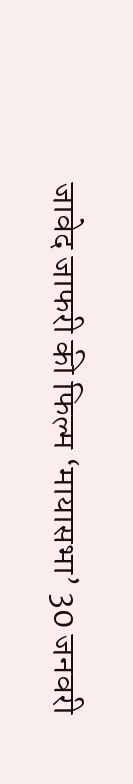जावेद जाफरी की फिल्म ‘मायासभा’ 30 जनवरी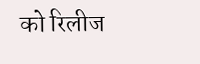को रिलीज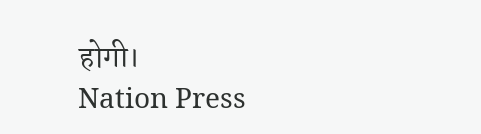होगी।
Nation Press